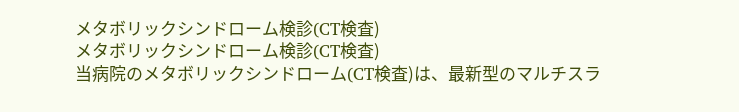メタボリックシンドローム検診(CT検査)
メタボリックシンドローム検診(CT検査)
当病院のメタボリックシンドローム(CT検査)は、最新型のマルチスラ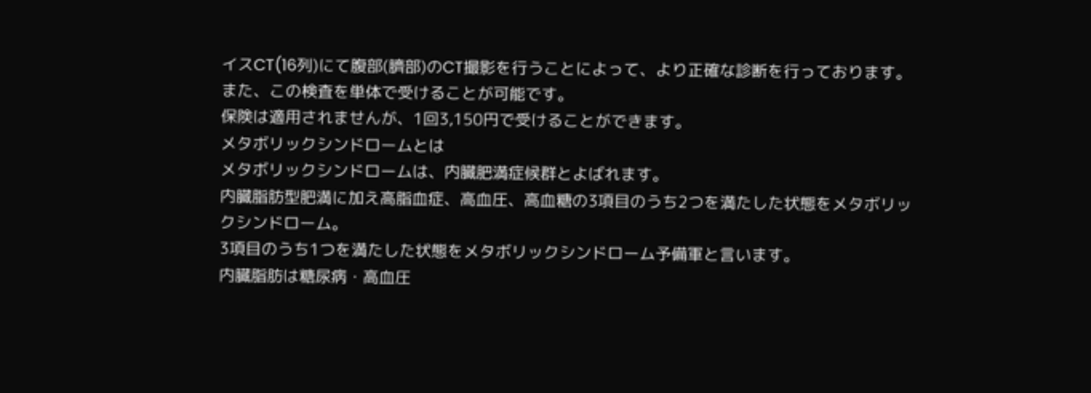イスCT(16列)にて腹部(臍部)のCT撮影を行うことによって、より正確な診断を行っております。
また、この検査を単体で受けることが可能です。
保険は適用されませんが、1回3,150円で受けることができます。
メタボリックシンドロームとは
メタボリックシンドロームは、内臓肥満症候群とよばれます。
内臓脂肪型肥満に加え高脂血症、高血圧、高血糖の3項目のうち2つを満たした状態をメタボリックシンドローム。
3項目のうち1つを満たした状態をメタボリックシンドローム予備軍と言います。
内臓脂肪は糖尿病・高血圧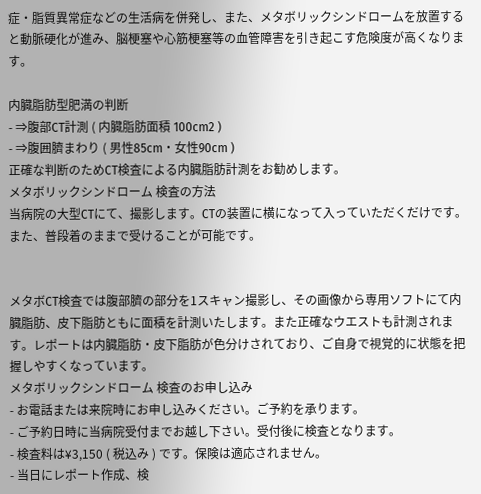症・脂質異常症などの生活病を併発し、また、メタボリックシンドロームを放置すると動脈硬化が進み、脳梗塞や心筋梗塞等の血管障害を引き起こす危険度が高くなります。

内臓脂肪型肥満の判断
- ⇒腹部CT計測 ( 内臓脂肪面積 100cm2 )
- ⇒腹囲臍まわり ( 男性85cm・女性90cm )
正確な判断のためCT検査による内臓脂肪計測をお勧めします。
メタボリックシンドローム 検査の方法
当病院の大型CTにて、撮影します。CTの装置に横になって入っていただくだけです。また、普段着のままで受けることが可能です。


メタボCT検査では腹部臍の部分を1スキャン撮影し、その画像から専用ソフトにて内臓脂肪、皮下脂肪ともに面積を計測いたします。また正確なウエストも計測されます。レポートは内臓脂肪・皮下脂肪が色分けされており、ご自身で視覚的に状態を把握しやすくなっています。
メタボリックシンドローム 検査のお申し込み
- お電話または来院時にお申し込みください。ご予約を承ります。
- ご予約日時に当病院受付までお越し下さい。受付後に検査となります。
- 検査料は¥3,150 ( 税込み ) です。保険は適応されません。
- 当日にレポート作成、検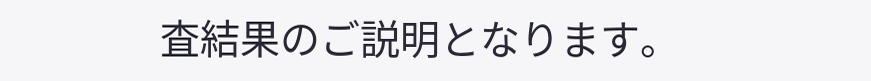査結果のご説明となります。